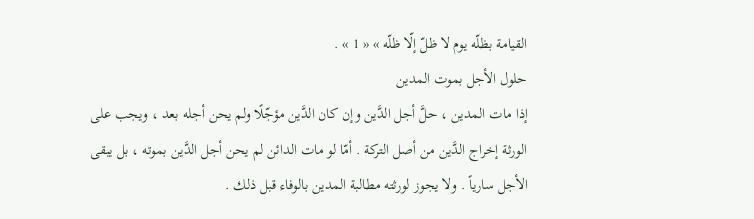القيامة بظلّه يوم لا ظلّ إلّا ظلّه » « 1 » .
حلول الأجل بموت المدين
إذا مات المدين ، حلَّ أجل الدَّين وإن كان الدَّين مؤجّلًا ولم يحن أجله بعد ، ويجب على الورثة إخراج الدَّين من أصل التركة . أمّا لو مات الدائن لم يحن أجل الدَّين بموته ، بل يبقى الأجل سارياً . ولا يجوز لورثته مطالبة المدين بالوفاء قبل ذلك .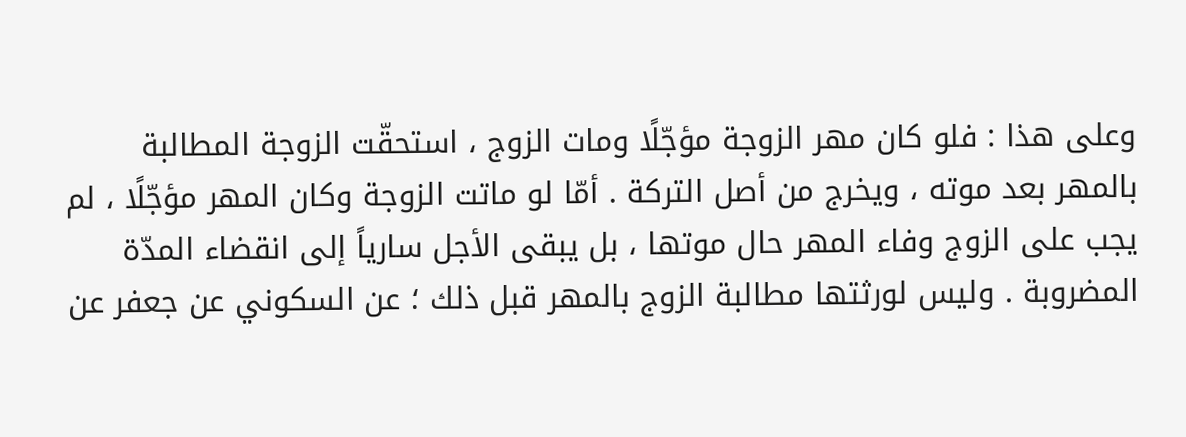وعلى هذا : فلو كان مهر الزوجة مؤجّلًا ومات الزوج ، استحقّت الزوجة المطالبة بالمهر بعد موته ، ويخرج من أصل التركة . أمّا لو ماتت الزوجة وكان المهر مؤجّلًا ، لم يجب على الزوج وفاء المهر حال موتها ، بل يبقى الأجل سارياً إلى انقضاء المدّة المضروبة . وليس لورثتها مطالبة الزوج بالمهر قبل ذلك ؛ عن السكوني عن جعفر عن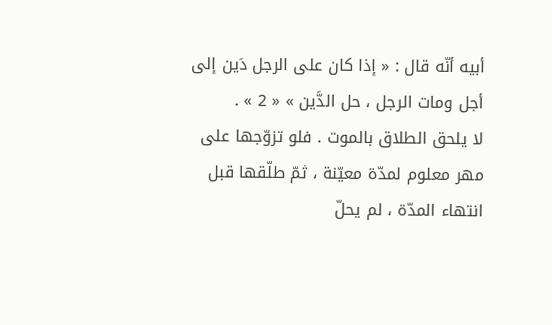أبيه أنّه قال : « إذا كان على الرجل دَين إلى أجل ومات الرجل ، حل الدَّين » « 2 » .
لا يلحق الطلاق بالموت . فلو تزوّجها على مهر معلوم لمدّة معيّنة ، ثمّ طلّقها قبل انتهاء المدّة ، لم يحلّ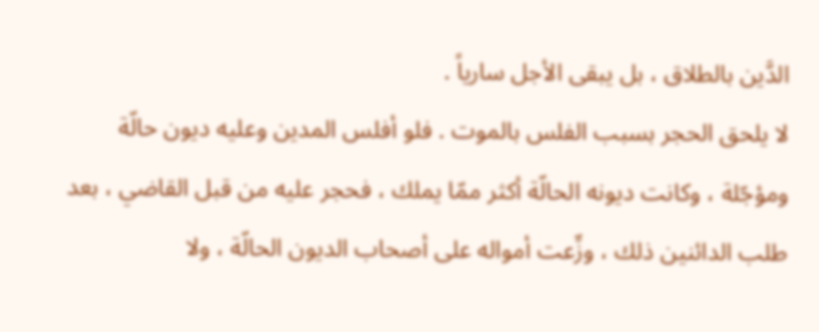الدَّين بالطلاق ، بل يبقى الأجل سارياً .
لا يلحق الحجر بسبب الفلس بالموت . فلو أفلس المدين وعليه ديون حالّة ومؤجّلة ، وكانت ديونه الحالّة أكثر ممّا يملك ، فحجر عليه من قبل القاضي ، بعد طلب الدائنين ذلك ، وزِّعت أمواله على أصحاب الديون الحالّة ، ولا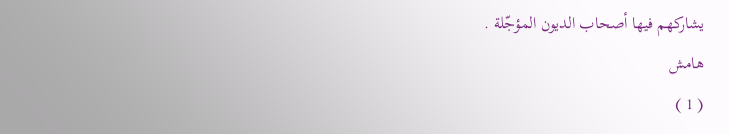يشاركهم فيها أصحاب الديون المؤجّلة .
هامش
( 1 )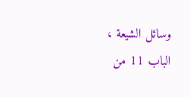وسائل الشيعة ، الباب 11 من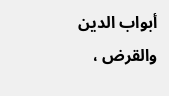أبواب الدين والقرض ،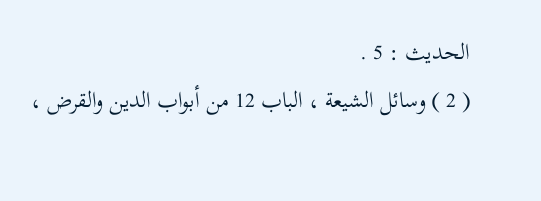الحديث : 5 .
( 2 ) وسائل الشيعة ، الباب 12 من أبواب الدين والقرض ،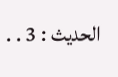الحديث : 3 . .